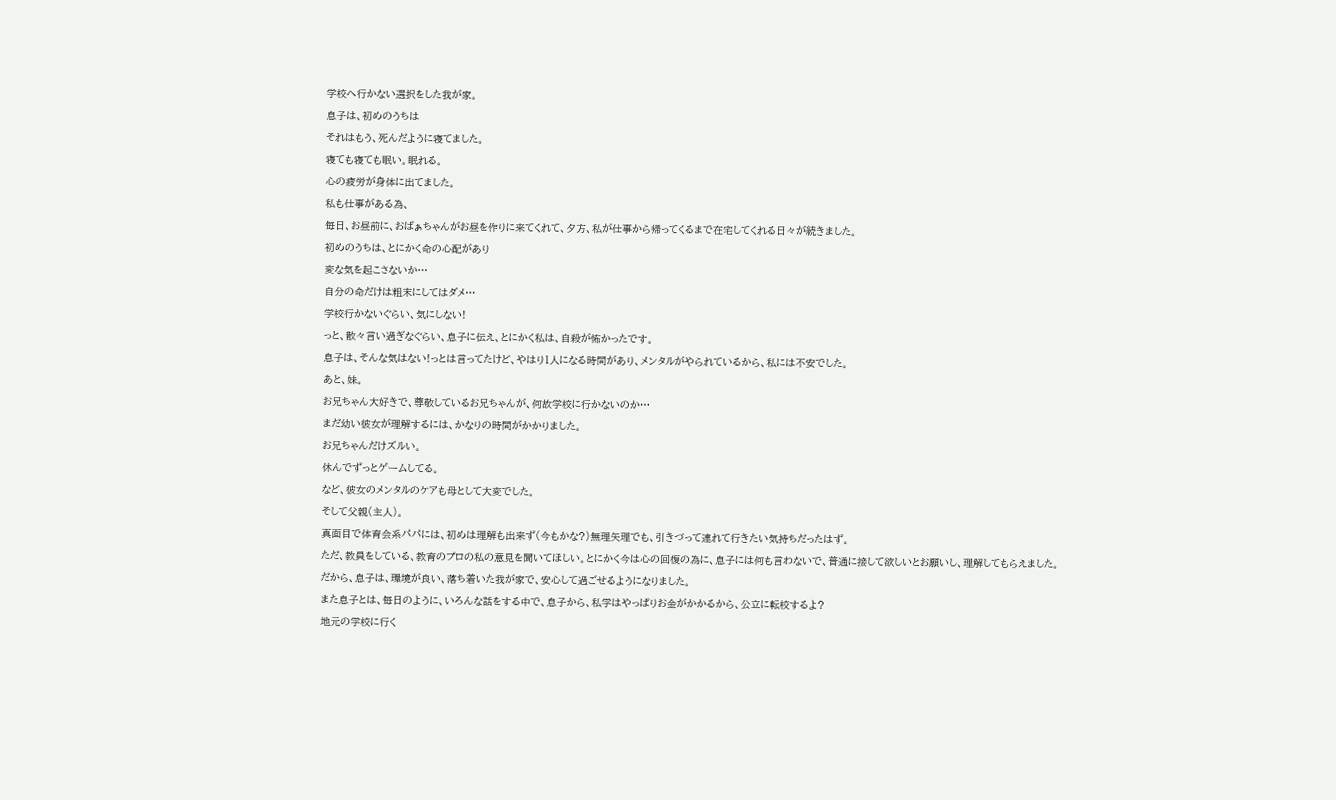学校へ行かない選択をした我が家。
息子は、初めのうちは
それはもう、死んだように寝てました。
寝ても寝ても眠い。眠れる。
心の疲労が身体に出てました。
私も仕事がある為、
毎日、お昼前に、おばぁちゃんがお昼を作りに来てくれて、夕方、私が仕事から帰ってくるまで在宅してくれる日々が続きました。
初めのうちは、とにかく命の心配があり
変な気を起こさないか…
自分の命だけは粗末にしてはダメ…
学校行かないぐらい、気にしない!
っと、散々言い過ぎなぐらい、息子に伝え、とにかく私は、自殺が怖かったです。
息子は、そんな気はない!っとは言ってたけど、やはり1人になる時間があり、メンタルがやられているから、私には不安でした。
あと、妹。
お兄ちゃん大好きで、尊敬しているお兄ちゃんが、何故学校に行かないのか…
まだ幼い彼女が理解するには、かなりの時間がかかりました。
お兄ちゃんだけズルい。
休んでずっとゲームしてる。
など、彼女のメンタルのケアも母として大変でした。
そして父親(主人)。
真面目で体育会系パパには、初めは理解も出来ず(今もかな?)無理矢理でも、引きづって連れて行きたい気持ちだったはず。
ただ、教員をしている、教育のプロの私の意見を聞いてほしい。とにかく今は心の回復の為に、息子には何も言わないで、普通に接して欲しいとお願いし、理解してもらえました。
だから、息子は、環境が良い、落ち着いた我が家で、安心して過ごせるようになりました。
また息子とは、毎日のように、いろんな話をする中で、息子から、私学はやっぱりお金がかかるから、公立に転校するよ?
地元の学校に行く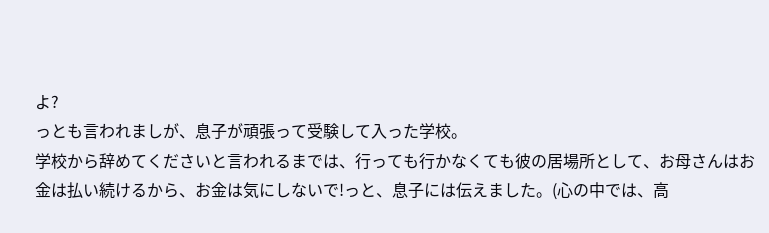よ?
っとも言われましが、息子が頑張って受験して入った学校。
学校から辞めてくださいと言われるまでは、行っても行かなくても彼の居場所として、お母さんはお金は払い続けるから、お金は気にしないで!っと、息子には伝えました。(心の中では、高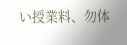い授業料、勿体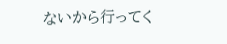ないから行ってく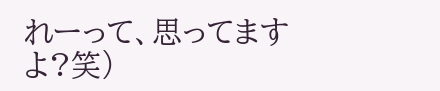れーって、思ってますよ?笑)